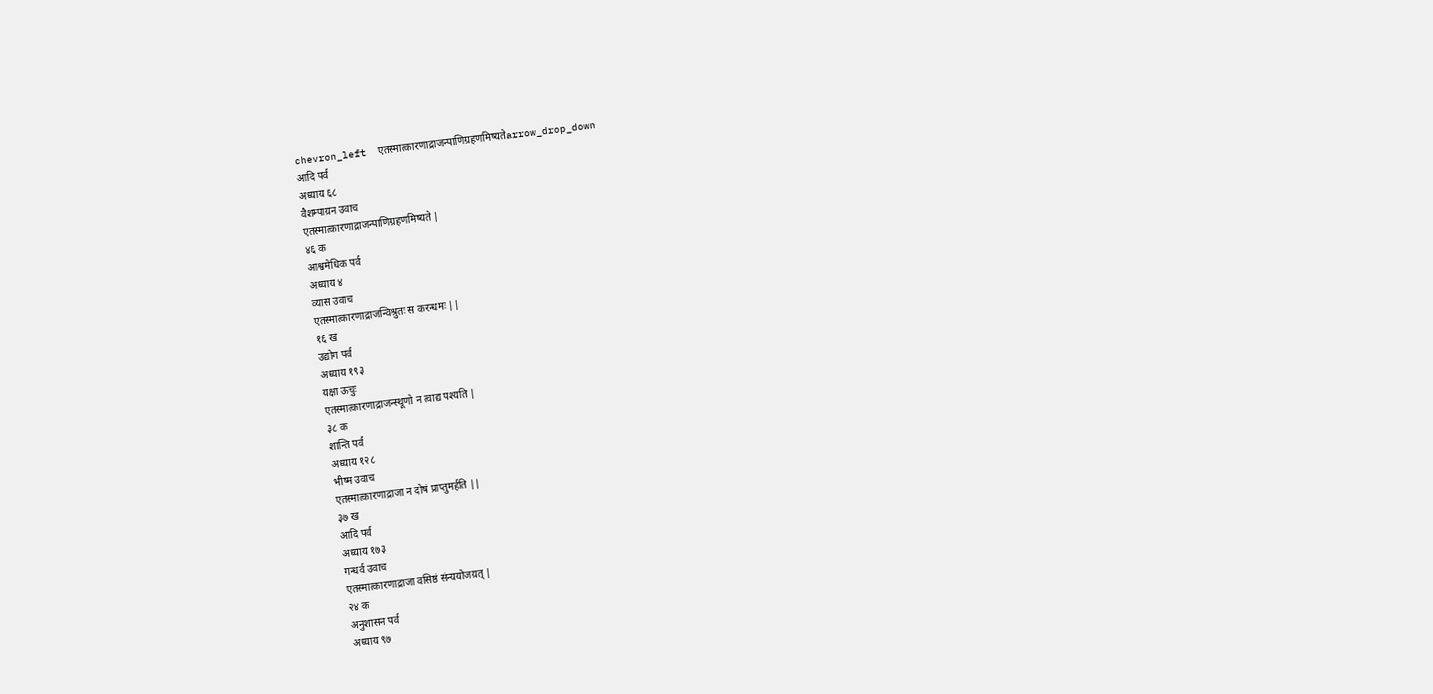chevron_left  एतस्मात्कारणाद्राजन्पाणिग्रहणमिष्यतेarrow_drop_down
आदि पर्व
अध्याय ६८
वैशम्पाय़न उवाच
एतस्मात्कारणाद्राजन्पाणिग्रहणमिष्यते |
४६ क
आश्वमेधिक पर्व
अध्याय ४
व्यास उवाच
एतस्मात्कारणाद्राजन्विश्रुतः स करन्धमः ||
१६ ख
उद्योग पर्व
अध्याय १९३
यक्षा ऊचुः
एतस्मात्कारणाद्राजन्स्थूणो न त्वाद्य पश्यति |
३८ क
शान्ति पर्व
अध्याय १२८
भीष्म उवाच
एतस्मात्कारणाद्राजा न दोषं प्राप्तुमर्हति ||
३७ ख
आदि पर्व
अध्याय १७३
गन्धर्व उवाच
एतस्मात्कारणाद्राजा वसिष्ठं संन्ययोजय़त् |
२४ क
अनुशासन पर्व
अध्याय ९७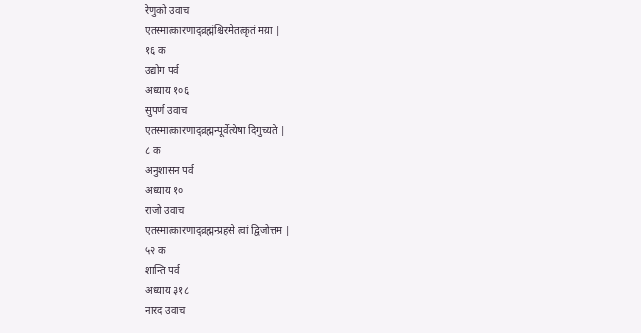रेणुको उवाच
एतस्मात्कारणाद्व्रह्मंश्चिरमेतत्कृतं मय़ा |
१६ क
उद्योग पर्व
अध्याय १०६
सुपर्ण उवाच
एतस्मात्कारणाद्व्रह्मन्पूर्वेत्येषा दिगुच्यते |
८ क
अनुशासन पर्व
अध्याय १०
राजो उवाच
एतस्मात्कारणाद्व्रह्मन्प्रहसे त्वां द्विजोत्तम |
५२ क
शान्ति पर्व
अध्याय ३१८
नारद उवाच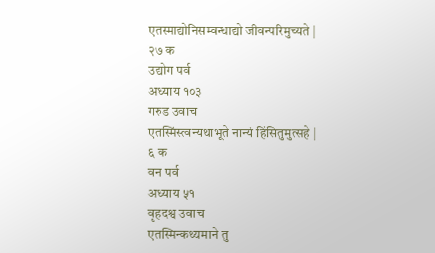एतस्माद्योनिसम्वन्धाद्यो जीवन्परिमुच्यते |
२७ क
उद्योग पर्व
अध्याय १०३
गरुड उवाच
एतस्मिंस्त्वन्यथाभूते नान्यं हिंसितुमुत्सहे |
६ क
वन पर्व
अध्याय ५१
वृहदश्व उवाच
एतस्मिन्कथ्यमाने तु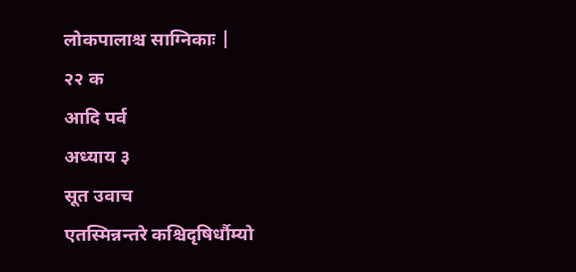लोकपालाश्च साग्निकाः |
२२ क
आदि पर्व
अध्याय ३
सूत उवाच
एतस्मिन्नन्तरे कश्चिदृषिर्धौम्यो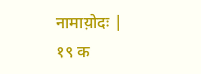नामाय़ोदः |
१९ क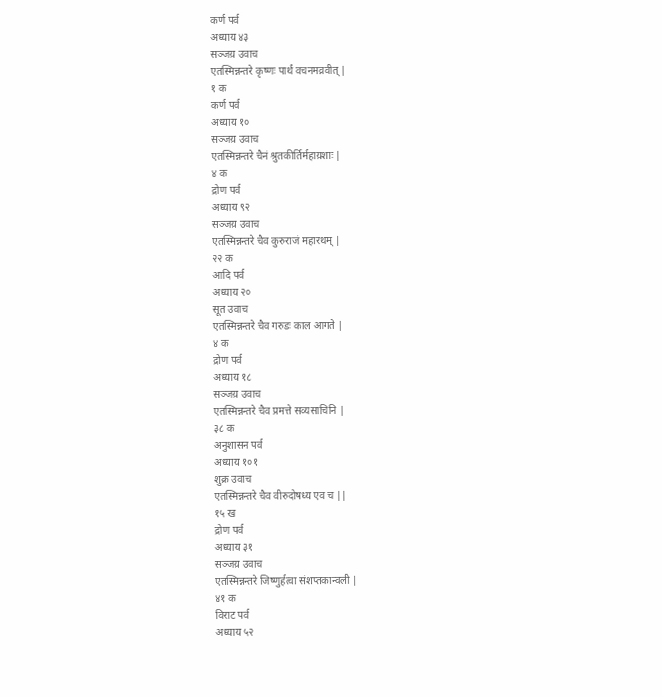कर्ण पर्व
अध्याय ४३
सञ्जय़ उवाच
एतस्मिन्नन्तरे कृष्णः पार्थं वचनमव्रवीत् |
१ क
कर्ण पर्व
अध्याय १०
सञ्जय़ उवाच
एतस्मिन्नन्तरे चैनं श्रुतकीर्तिर्महाय़शाः |
४ क
द्रोण पर्व
अध्याय ९२
सञ्जय़ उवाच
एतस्मिन्नन्तरे चैव कुरुराजं महारथम् |
२२ क
आदि पर्व
अध्याय २०
सूत उवाच
एतस्मिन्नन्तरे चैव गरुडः काल आगते |
४ क
द्रोण पर्व
अध्याय १८
सञ्जय़ उवाच
एतस्मिन्नन्तरे चैव प्रमत्ते सव्यसाचिनि |
३८ क
अनुशासन पर्व
अध्याय १०१
शुक्र उवाच
एतस्मिन्नन्तरे चैव वीरुदोषध्य एव च ||
१५ ख
द्रोण पर्व
अध्याय ३१
सञ्जय़ उवाच
एतस्मिन्नन्तरे जिष्णुर्हत्वा संशप्तकान्वली |
४१ क
विराट पर्व
अध्याय ५२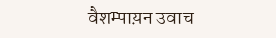वैशम्पाय़न उवाच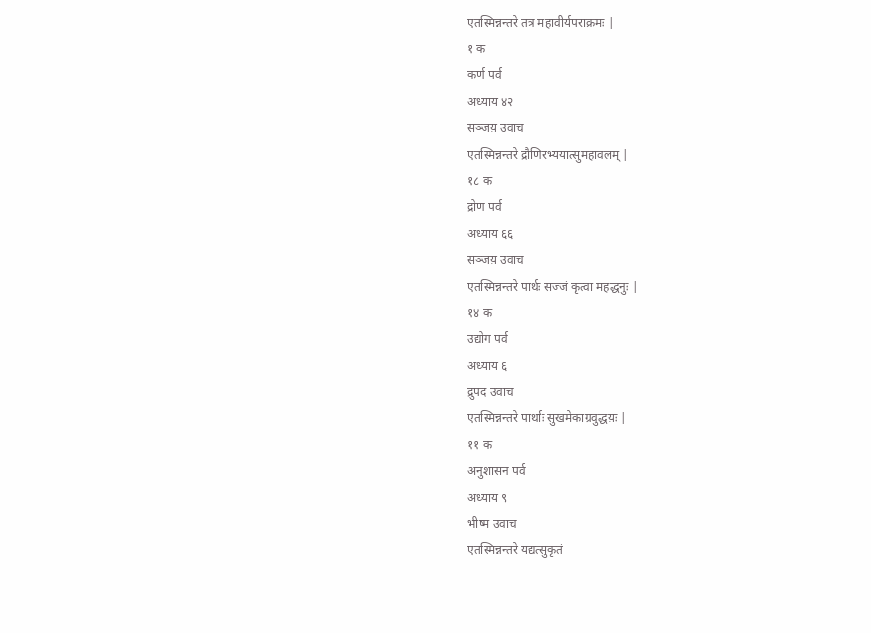एतस्मिन्नन्तरे तत्र महावीर्यपराक्रमः |
१ क
कर्ण पर्व
अध्याय ४२
सञ्जय़ उवाच
एतस्मिन्नन्तरे द्रौणिरभ्ययात्सुमहावलम् |
१८ क
द्रोण पर्व
अध्याय ६६
सञ्जय़ उवाच
एतस्मिन्नन्तरे पार्थः सज्जं कृत्वा महद्धनुः |
१४ क
उद्योग पर्व
अध्याय ६
द्रुपद उवाच
एतस्मिन्नन्तरे पार्थाः सुखमेकाग्रवुद्धय़ः |
११ क
अनुशासन पर्व
अध्याय ९
भीष्म उवाच
एतस्मिन्नन्तरे यद्यत्सुकृतं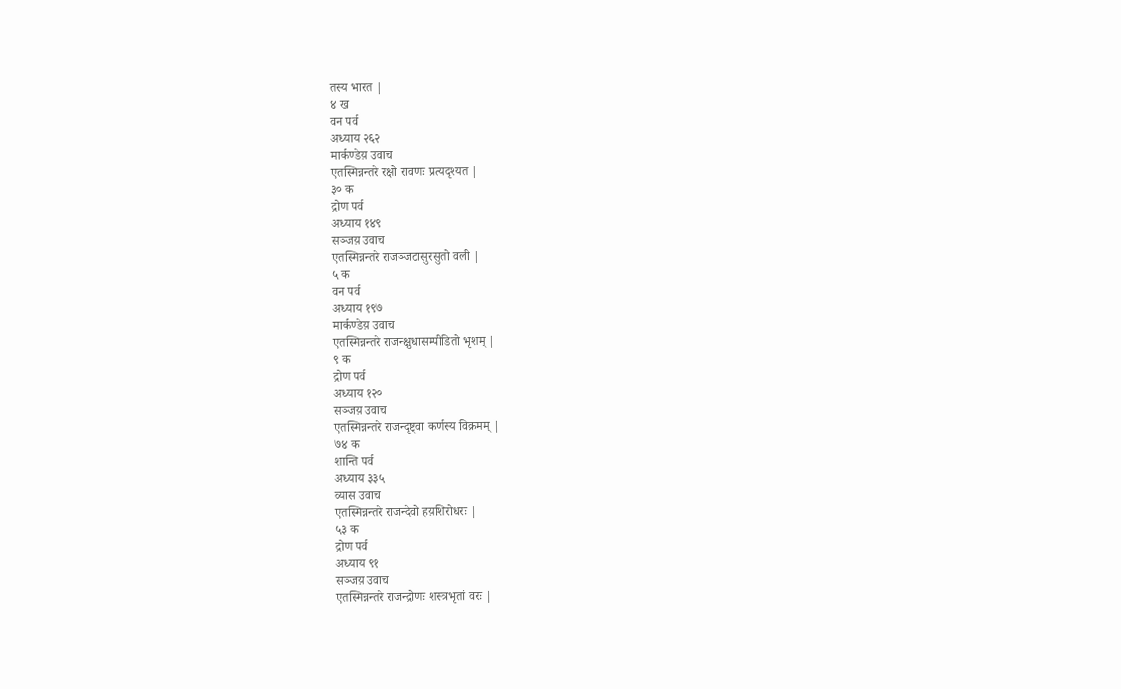तस्य भारत |
४ ख
वन पर्व
अध्याय २६२
मार्कण्डेय़ उवाच
एतस्मिन्नन्तरे रक्षो रावणः प्रत्यदृश्यत |
३० क
द्रोण पर्व
अध्याय १४९
सञ्जय़ उवाच
एतस्मिन्नन्तरे राजञ्जटासुरसुतो वली |
५ क
वन पर्व
अध्याय १९७
मार्कण्डेय़ उवाच
एतस्मिन्नन्तरे राजन्क्षुधासम्पीडितो भृशम् |
९ क
द्रोण पर्व
अध्याय १२०
सञ्जय़ उवाच
एतस्मिन्नन्तरे राजन्दृष्ट्वा कर्णस्य विक्रमम् |
७४ क
शान्ति पर्व
अध्याय ३३५
व्यास उवाच
एतस्मिन्नन्तरे राजन्देवो हय़शिरोधरः |
५३ क
द्रोण पर्व
अध्याय ९१
सञ्जय़ उवाच
एतस्मिन्नन्तरे राजन्द्रोणः शस्त्रभृतां वरः |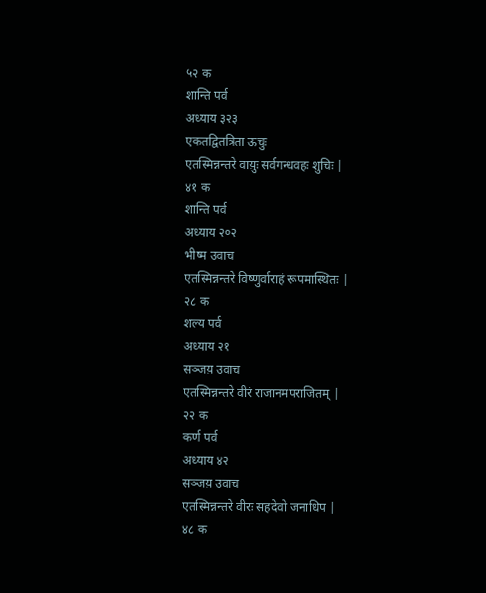५२ क
शान्ति पर्व
अध्याय ३२३
एकतद्वितत्रिता ऊचुः
एतस्मिन्नन्तरे वाय़ुः सर्वगन्धवहः शुचिः |
४१ क
शान्ति पर्व
अध्याय २०२
भीष्म उवाच
एतस्मिन्नन्तरे विष्णुर्वाराहं रूपमास्थितः |
२८ क
शल्य पर्व
अध्याय २१
सञ्जय़ उवाच
एतस्मिन्नन्तरे वीरं राजानमपराजितम् |
२२ क
कर्ण पर्व
अध्याय ४२
सञ्जय़ उवाच
एतस्मिन्नन्तरे वीरः सहदेवो जनाधिप |
४८ क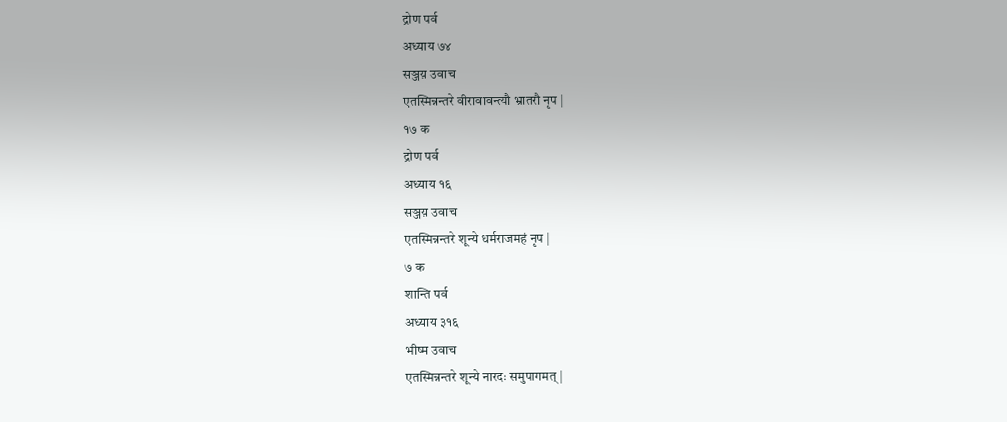द्रोण पर्व
अध्याय ७४
सञ्जय़ उवाच
एतस्मिन्नन्तरे वीरावावन्त्यौ भ्रातरौ नृप |
१७ क
द्रोण पर्व
अध्याय १६
सञ्जय़ उवाच
एतस्मिन्नन्तरे शून्ये धर्मराजमहं नृप |
७ क
शान्ति पर्व
अध्याय ३१६
भीष्म उवाच
एतस्मिन्नन्तरे शून्ये नारदः समुपागमत् |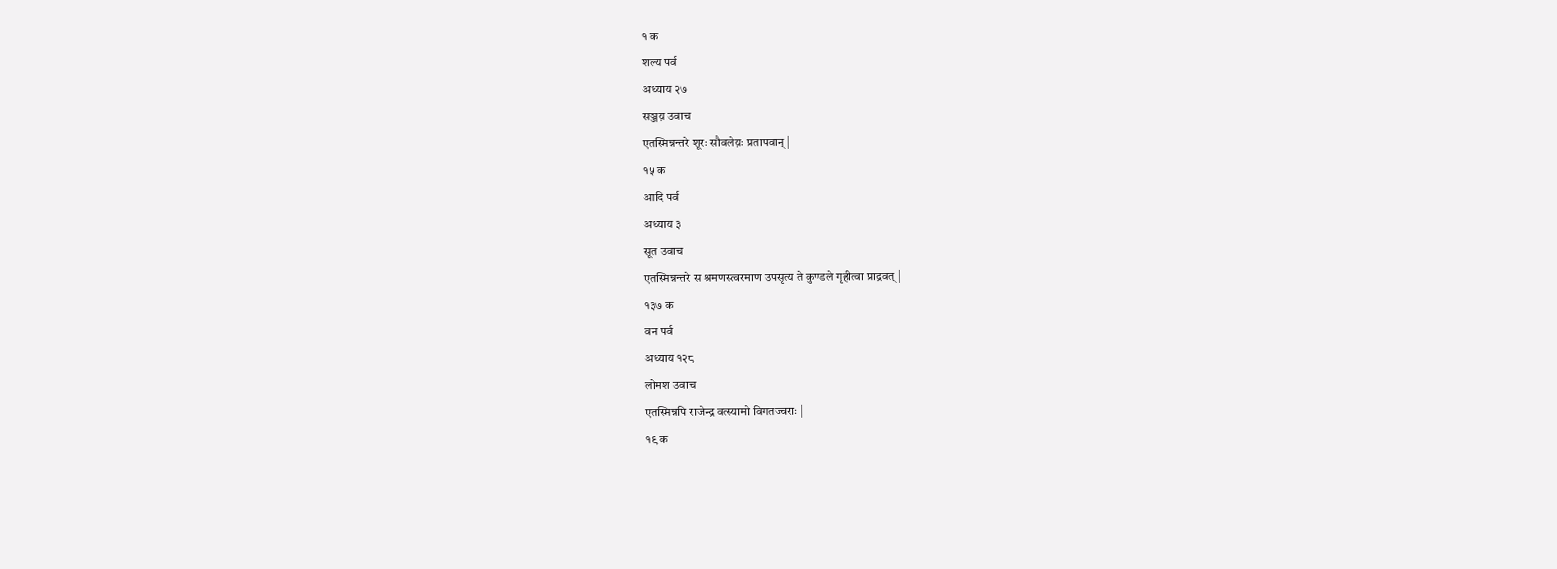१ क
शल्य पर्व
अध्याय २७
सञ्जय़ उवाच
एतस्मिन्नन्तरे शूरः सौवलेय़ः प्रतापवान् |
१५ क
आदि पर्व
अध्याय ३
सूत उवाच
एतस्मिन्नन्तरे स श्रमणस्त्वरमाण उपसृत्य ते कुण्डले गृहीत्वा प्राद्रवत् |
१३७ क
वन पर्व
अध्याय १२८
लोमश उवाच
एतस्मिन्नपि राजेन्द्र वत्स्यामो विगतज्वराः |
१९ क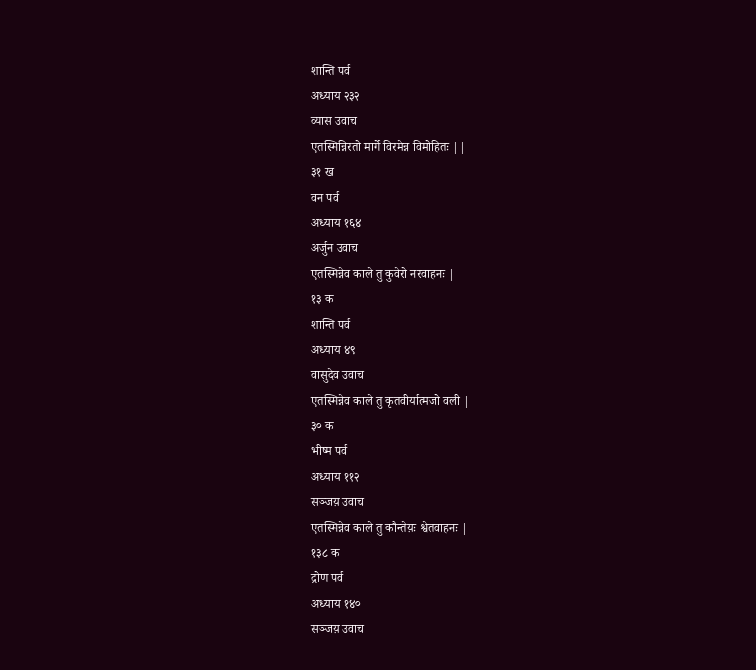शान्ति पर्व
अध्याय २३२
व्यास उवाच
एतस्मिन्निरतो मार्गे विरमेन्न विमोहितः ||
३१ ख
वन पर्व
अध्याय १६४
अर्जुन उवाच
एतस्मिन्नेव काले तु कुवेरो नरवाहनः |
१३ क
शान्ति पर्व
अध्याय ४९
वासुदेव उवाच
एतस्मिन्नेव काले तु कृतवीर्यात्मजो वली |
३० क
भीष्म पर्व
अध्याय ११२
सञ्जय़ उवाच
एतस्मिन्नेव काले तु कौन्तेय़ः श्वेतवाहनः |
१३८ क
द्रोण पर्व
अध्याय १४०
सञ्जय़ उवाच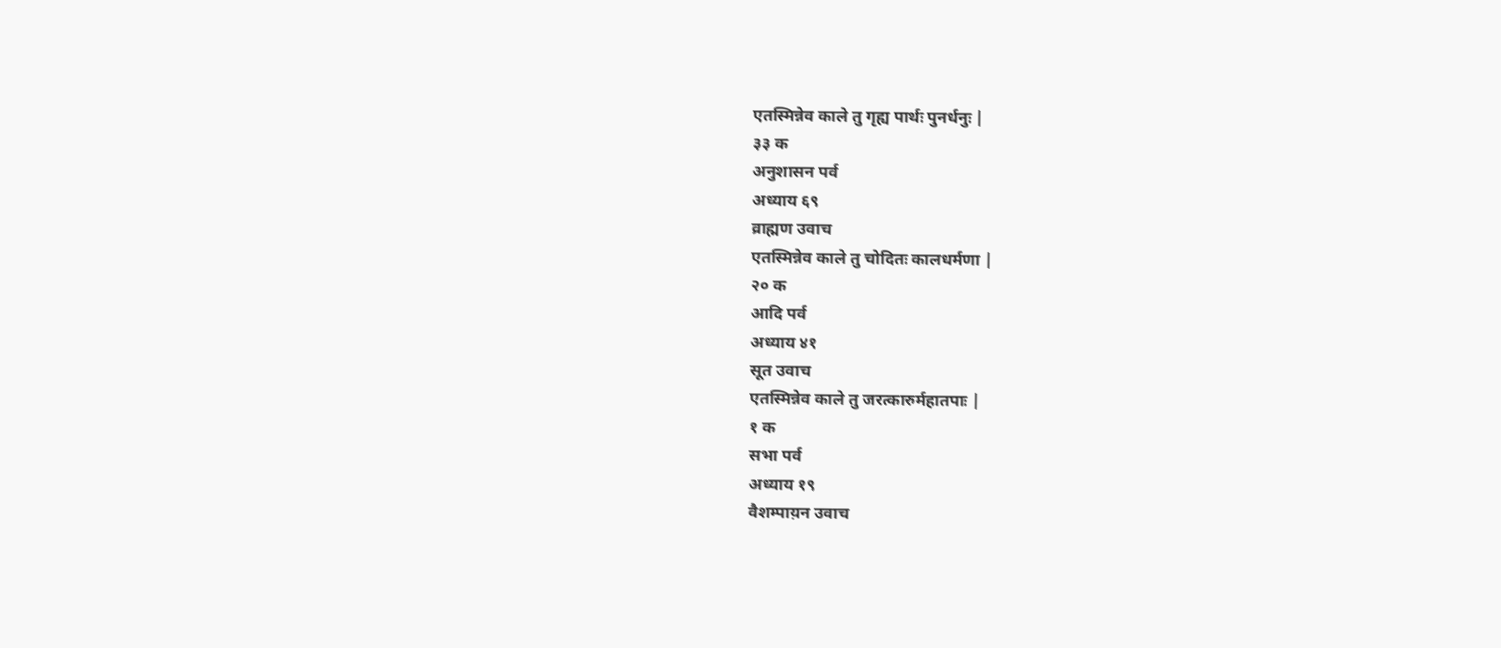एतस्मिन्नेव काले तु गृह्य पार्थः पुनर्धनुः |
३३ क
अनुशासन पर्व
अध्याय ६९
व्राह्मण उवाच
एतस्मिन्नेव काले तु चोदितः कालधर्मणा |
२० क
आदि पर्व
अध्याय ४१
सूत उवाच
एतस्मिन्नेव काले तु जरत्कारुर्महातपाः |
१ क
सभा पर्व
अध्याय १९
वैशम्पाय़न उवाच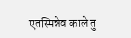एतस्मिन्नेव काले तु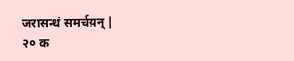जरासन्धं समर्चय़न् |
२० क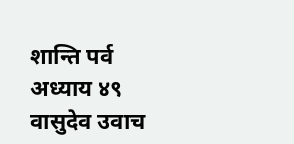शान्ति पर्व
अध्याय ४९
वासुदेव उवाच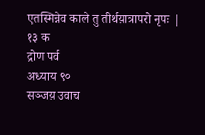एतस्मिन्नेव काले तु तीर्थय़ात्रापरो नृपः |
१३ क
द्रोण पर्व
अध्याय ९०
सञ्जय़ उवाच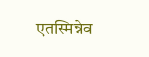एतस्मिन्नेव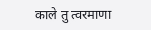काले तु त्वरमाणा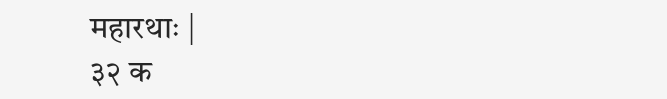महारथाः |
३२ क